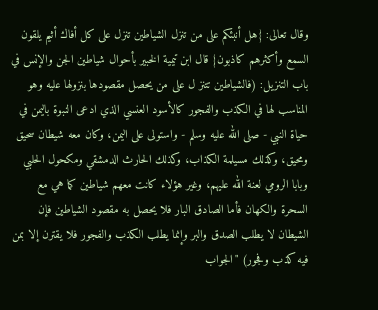وقال تعالى: {هل أنبئكم على من تنزل الشياطين تنزل على كل أفاك أثيم يلقون السمع وأكثرهم كاذبون} قال ابن تيمية الخبير بأحوال شياطين الجن والإنس في باب التنزيل: (فالشياطين تتنز ل على من يحصل مقصودها بنزولها عليه وهو المناسب لها في الكذب والفجور كالأسود العنسي الذي ادعى النبوة باليمن في حياة النبي - صلى الله عليه وسلم - واستولى على اليمن، وكان معه شيطان سحيق ومحيق، وكذلك مسيلمة الكذاب، وكذلك الحارث الدمشقي ومكحول الحلبي وبابا الرومي لعنة الله عليهم، وغير هؤلاء كانت معهم شياطين كما هي مع السحرة والكهان فأما الصادق البار فلا يحصل به مقصود الشياطين فإن الشيطان لا يطلب الصدق والبر وإنما يطلب الكذب والفجور فلا يقترن إلا بمن فيه كذب وفجور) "الجواب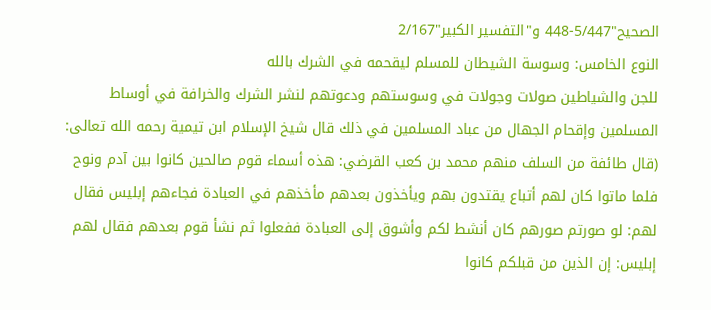الصحيح"5/447-448 و"التفسير الكبير"2/167
النوع الخامس: وسوسة الشيطان للمسلم ليقحمه في الشرك بالله
للجن والشياطين صولات وجولات في وسوستهم ودعوتهم لنشر الشرك والخرافة في أوساط المسلمين وإقحام الجهال من عباد المسلمين في ذلك قال شيخ الإسلام ابن تيمية رحمه الله تعالى: (قال طائفة من السلف منهم محمد بن كعب القرضي: هذه أسماء قوم صالحين كانوا بين آدم ونوح فلما ماتوا كان لهم أتباع يقتدون بهم ويأخذون بعدهم مأخذهم في العبادة فجاءهم إبليس فقال لهم: لو صورتم صورهم كان أنشط لكم وأشوق إلى العبادة ففعلوا ثم نشأ قوم بعدهم فقال لهم إبليس: إن الذين من قبلكم كانوا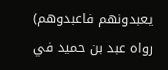يعبدونهم فاعبدوهم) رواه عبد بن حميد في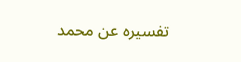تفسيره عن محمد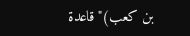بن كعب)"قاعدة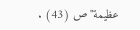عظيمة"ص (43) .